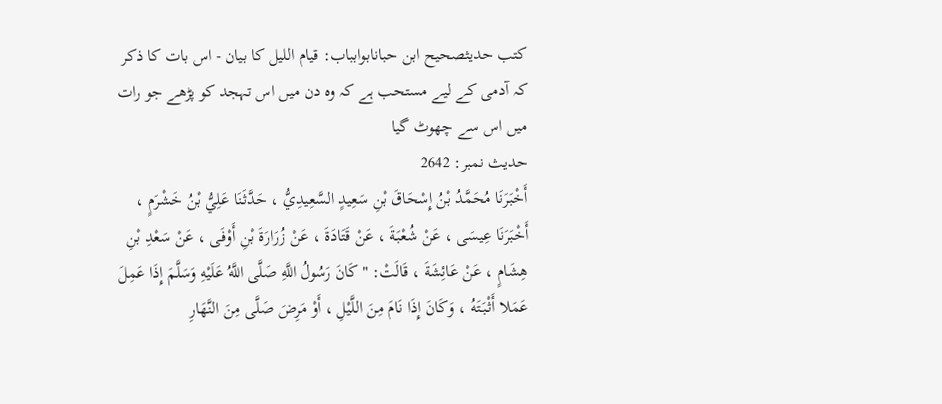کتب حدیثصحیح ابن حبانابوابباب: قیام الليل کا بیان - اس بات کا ذکر کہ آدمی کے لیے مستحب ہے کہ وہ دن میں اس تہجد کو پڑھے جو رات میں اس سے چھوٹ گیا
حدیث نمبر: 2642
أَخْبَرَنَا مُحَمَّدُ بْنُ إِسْحَاقَ بْنِ سَعِيدٍ السَّعِيدِيُّ ، حَدَّثَنَا عَلِيُّ بْنُ خَشْرَمٍ ، أَخْبَرَنَا عِيسَى ، عَنْ شُعْبَةَ ، عَنْ قَتَادَةَ ، عَنْ زُرَارَةَ بْنِ أَوْفَى ، عَنْ سَعْدِ بْنِ هِشَامٍ ، عَنْ عَائِشَةَ ، قَالَتْ: " كَانَ رَسُولُ اللَّهِ صَلَّى اللَّهُ عَلَيْهِ وَسَلَّمَ إِذَا عَمِلَ عَمَلا أَثْبَتَهُ ، وَكَانَ إِذَا نَامَ مِنَ اللَّيْلِ ، أَوْ مَرِضَ صَلَّى مِنَ النَّهَارِ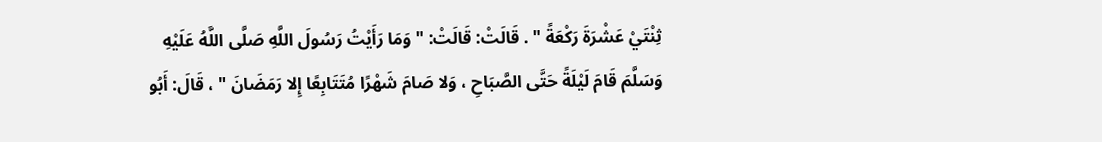ثِنْتَيْ عَشْرَةَ رَكْعَةً " . قَالَتْ: قَالَتْ: " وَمَا رَأَيْتُ رَسُولَ اللَّهِ صَلَّى اللَّهُ عَلَيْهِ وَسَلَّمَ قَامَ لَيْلَةً حَتَّى الصَّبَاحِ ، وَلا صَامَ شَهْرًا مُتَتَابِعًا إِلا رَمَضَانَ " ، قَالَ: أَبُو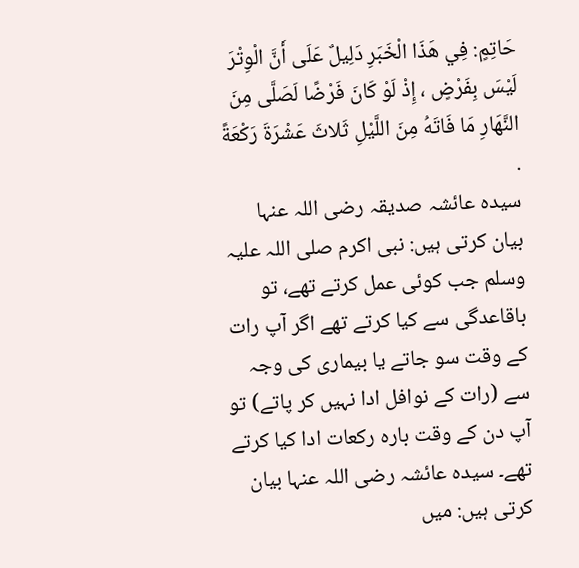حَاتِمٍ: فِي هَذَا الْخَبَرِ دَلِيلٌ عَلَى أَنَّ الْوِتْرَ لَيْسَ بِفَرْضٍ ، إِذْ لَوْ كَانَ فَرْضًا لَصَلَّى مِنَ النَّهَارِ مَا فَاتَهُ مِنَ اللَّيْلِ ثَلاثَ عَشْرَةَ رَكْعَةً .
سیدہ عائشہ صدیقہ رضی اللہ عنہا بیان کرتی ہیں: نبی اکرم صلی اللہ علیہ وسلم جب کوئی عمل کرتے تھے، تو باقاعدگی سے کیا کرتے تھے اگر آپ رات کے وقت سو جاتے یا بیماری کی وجہ سے (رات کے نوافل ادا نہیں کر پاتے) تو آپ دن کے وقت بارہ رکعات ادا کیا کرتے تھے۔ سیدہ عائشہ رضی اللہ عنہا بیان کرتی ہیں: میں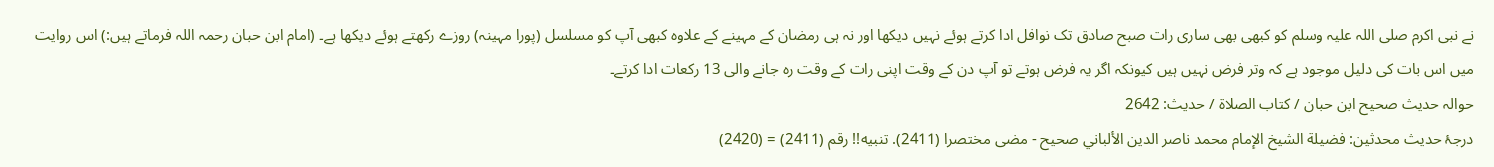نے نبی اکرم صلی اللہ علیہ وسلم کو کبھی بھی ساری رات صبح صادق تک نوافل ادا کرتے ہوئے نہیں دیکھا اور نہ ہی رمضان کے مہینے کے علاوہ کبھی آپ کو مسلسل (پورا مہینہ) روزے رکھتے ہوئے دیکھا ہے۔ (امام ابن حبان رحمہ اللہ فرماتے ہیں:) اس روایت میں اس بات کی دلیل موجود ہے کہ وتر فرض نہیں ہیں کیونکہ اگر یہ فرض ہوتے تو آپ دن کے وقت اپنی رات کے وقت رہ جانے والی 13 رکعات ادا کرتے۔
حوالہ حدیث صحیح ابن حبان / كتاب الصلاة / حدیث: 2642
درجۂ حدیث محدثین: فضيلة الشيخ الإمام محمد ناصر الدين الألباني صحيح - مضى مختصرا (2411). تنبيه!! رقم (2411) = (2420)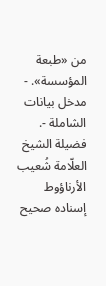من «طبعة المؤسسة». - مدخل بيانات الشاملة -. فضيلة الشيخ العلّامة شُعيب الأرناؤوط إسناده صحيح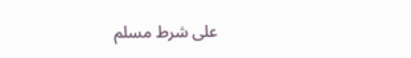على شرط مسلم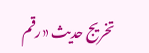تخریج حدیث «رقم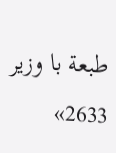طبعة با وزير 2633»